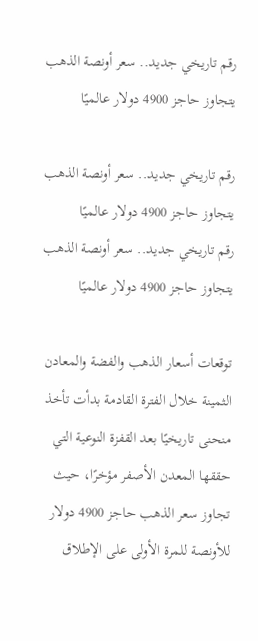رقم تاريخي جديد.. سعر أونصة الذهب يتجاوز حاجز 4900 دولار عالميًا

رقم تاريخي جديد.. سعر أونصة الذهب يتجاوز حاجز 4900 دولار عالميًا
رقم تاريخي جديد.. سعر أونصة الذهب يتجاوز حاجز 4900 دولار عالميًا

توقعات أسعار الذهب والفضة والمعادن الثمينة خلال الفترة القادمة بدأت تأخذ منحنى تاريخيًا بعد القفزة النوعية التي حققها المعدن الأصفر مؤخرًا، حيث تجاوز سعر الذهب حاجز 4900 دولار للأونصة للمرة الأولى على الإطلاق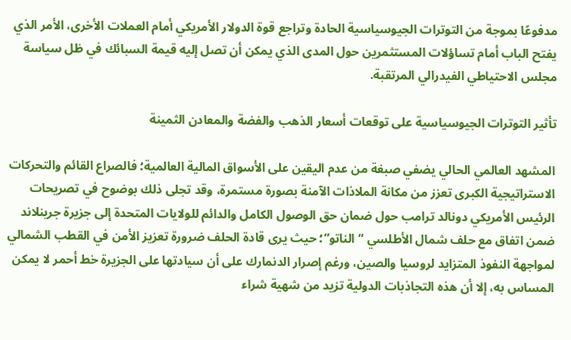مدفوعًا بموجة من التوترات الجيوسياسية الحادة وتراجع قوة الدولار الأمريكي أمام العملات الأخرى، الأمر الذي يفتح الباب أمام تساؤلات المستثمرين حول المدى الذي يمكن أن تصل إليه قيمة السبائك في ظل سياسة مجلس الاحتياطي الفيدرالي المرتقبة.

تأثير التوترات الجيوسياسية على توقعات أسعار الذهب والفضة والمعادن الثمينة

المشهد العالمي الحالي يضفي صبغة من عدم اليقين على الأسواق المالية العالمية؛ فالصراع القائم والتحركات الاستراتيجية الكبرى تعزز من مكانة الملاذات الآمنة بصورة مستمرة، وقد تجلى ذلك بوضوح في تصريحات الرئيس الأمريكي دونالد ترامب حول ضمان حق الوصول الكامل والدائم للولايات المتحدة إلى جزيرة جرينلاند ضمن اتفاق مع حلف شمال الأطلسي “الناتو”؛ حيث يرى قادة الحلف ضرورة تعزيز الأمن في القطب الشمالي لمواجهة النفوذ المتزايد لروسيا والصين، ورغم إصرار الدنمارك على أن سيادتها على الجزيرة خط أحمر لا يمكن المساس به، إلا أن هذه التجاذبات الدولية تزيد من شهية شراء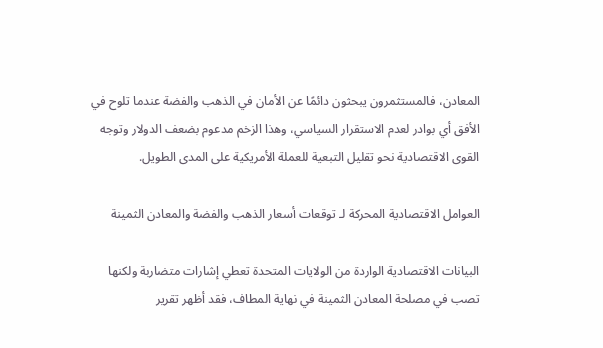المعادن، فالمستثمرون يبحثون دائمًا عن الأمان في الذهب والفضة عندما تلوح في الأفق أي بوادر لعدم الاستقرار السياسي، وهذا الزخم مدعوم بضعف الدولار وتوجه القوى الاقتصادية نحو تقليل التبعية للعملة الأمريكية على المدى الطويل.

العوامل الاقتصادية المحركة لـ توقعات أسعار الذهب والفضة والمعادن الثمينة

البيانات الاقتصادية الواردة من الولايات المتحدة تعطي إشارات متضاربة ولكنها تصب في مصلحة المعادن الثمينة في نهاية المطاف، فقد أظهر تقرير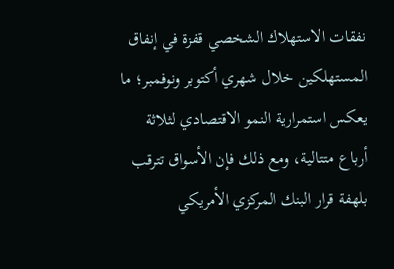نفقات الاستهلاك الشخصي قفزة في إنفاق المستهلكين خلال شهري أكتوبر ونوفمبر؛ ما يعكس استمرارية النمو الاقتصادي لثلاثة أرباع متتالية، ومع ذلك فإن الأسواق تترقب بلهفة قرار البنك المركزي الأمريكي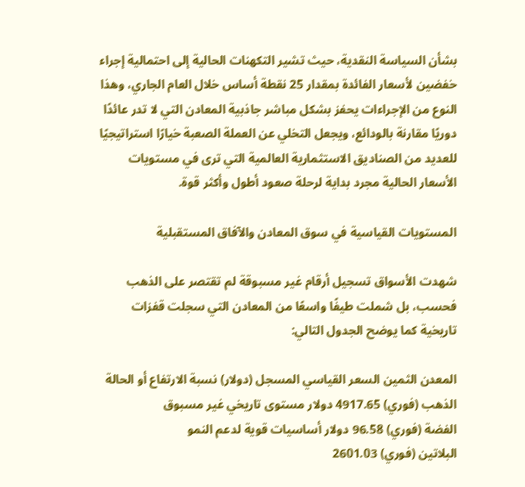بشأن السياسة النقدية، حيث تشير التكهنات الحالية إلى احتمالية إجراء خفضين لأسعار الفائدة بمقدار 25 نقطة أساس خلال العام الجاري، وهذا النوع من الإجراءات يحفز بشكل مباشر جاذبية المعادن التي لا تدر عائدًا دوريًا مقارنة بالودائع، ويجعل التخلي عن العملة الصعبة خيارًا استراتيجيًا للعديد من الصناديق الاستثمارية العالمية التي ترى في مستويات الأسعار الحالية مجرد بداية لرحلة صعود أطول وأكثر قوة.

المستويات القياسية في سوق المعادن والآفاق المستقبلية

شهدت الأسواق تسجيل أرقام غير مسبوقة لم تقتصر على الذهب فحسب، بل شملت طيفًا واسعًا من المعادن التي سجلت قفزات تاريخية كما يوضح الجدول التالي:

المعدن الثمين السعر القياسي المسجل (دولار) نسبة الارتفاع أو الحالة
الذهب (فوري) 4917.65 دولار مستوى تاريخي غير مسبوق
الفضة (فوري) 96.58 دولار أساسيات قوية لدعم النمو
البلاتين (فوري) 2601.03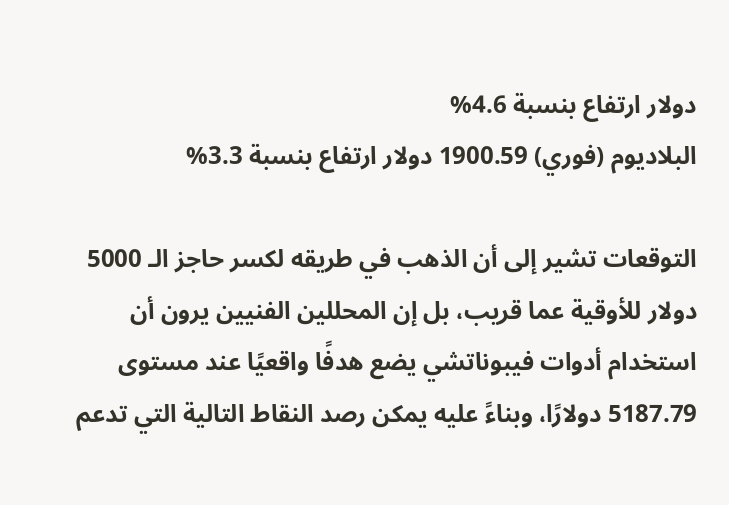دولار ارتفاع بنسبة 4.6%
البلاديوم (فوري) 1900.59 دولار ارتفاع بنسبة 3.3%

التوقعات تشير إلى أن الذهب في طريقه لكسر حاجز الـ 5000 دولار للأوقية عما قريب، بل إن المحللين الفنيين يرون أن استخدام أدوات فيبوناتشي يضع هدفًا واقعيًا عند مستوى 5187.79 دولارًا، وبناءً عليه يمكن رصد النقاط التالية التي تدعم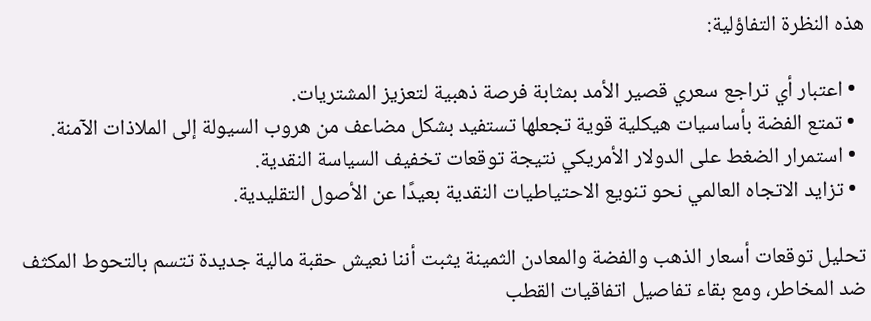هذه النظرة التفاؤلية:

  • اعتبار أي تراجع سعري قصير الأمد بمثابة فرصة ذهبية لتعزيز المشتريات.
  • تمتع الفضة بأساسيات هيكلية قوية تجعلها تستفيد بشكل مضاعف من هروب السيولة إلى الملاذات الآمنة.
  • استمرار الضغط على الدولار الأمريكي نتيجة توقعات تخفيف السياسة النقدية.
  • تزايد الاتجاه العالمي نحو تنويع الاحتياطيات النقدية بعيدًا عن الأصول التقليدية.

تحليل توقعات أسعار الذهب والفضة والمعادن الثمينة يثبت أننا نعيش حقبة مالية جديدة تتسم بالتحوط المكثف ضد المخاطر، ومع بقاء تفاصيل اتفاقيات القطب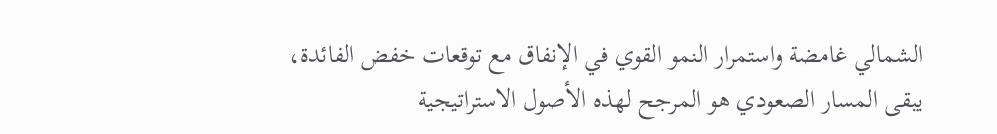الشمالي غامضة واستمرار النمو القوي في الإنفاق مع توقعات خفض الفائدة، يبقى المسار الصعودي هو المرجح لهذه الأصول الاستراتيجية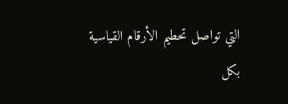التي تواصل تحطيم الأرقام القياسية بكل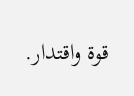قوة واقتدار.